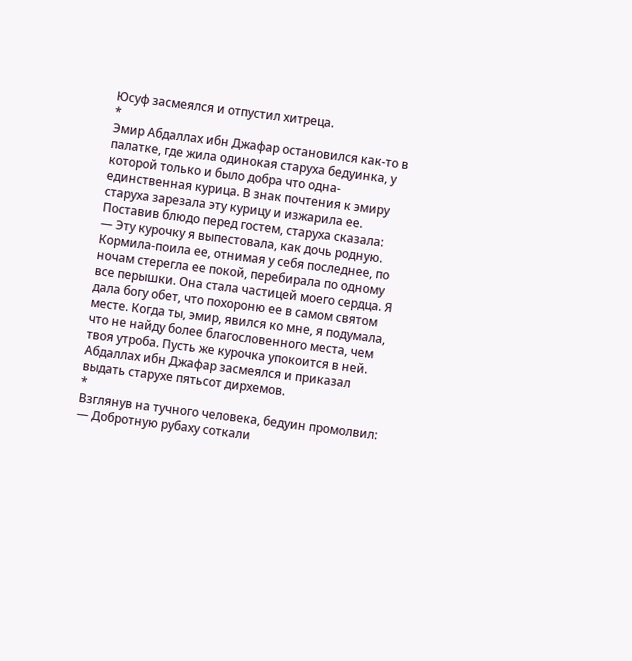Юсуф засмеялся и отпустил хитреца.
*
Эмир Абдаллах ибн Джафар остановился как-то в палатке, где жила одинокая старуха бедуинка, у которой только и было добра что одна-единственная курица. В знак почтения к эмиру старуха зарезала эту курицу и изжарила ее. Поставив блюдо перед гостем, старуха сказала:
— Эту курочку я выпестовала, как дочь родную. Кормила-поила ее, отнимая у себя последнее, по ночам стерегла ее покой, перебирала по одному все перышки. Она стала частицей моего сердца. Я дала богу обет, что похороню ее в самом святом месте. Когда ты, эмир, явился ко мне, я подумала, что не найду более благословенного места, чем твоя утроба. Пусть же курочка упокоится в ней.
Абдаллах ибн Джафар засмеялся и приказал выдать старухе пятьсот дирхемов.
*
Взглянув на тучного человека, бедуин промолвил:
— Добротную рубаху соткали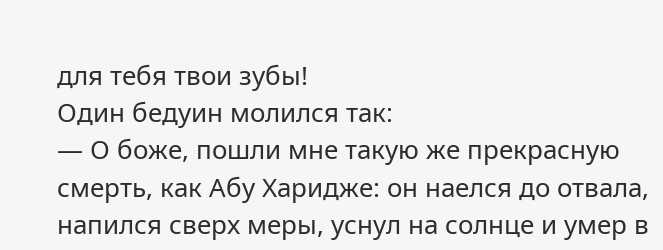для тебя твои зубы!
Один бедуин молился так:
— О боже, пошли мне такую же прекрасную смерть, как Абу Харидже: он наелся до отвала, напился сверх меры, уснул на солнце и умер в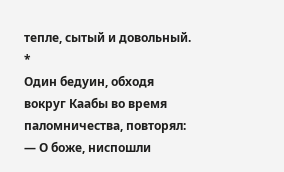тепле, сытый и довольный.
*
Один бедуин, обходя вокруг Каабы во время паломничества, повторял:
— О боже, ниспошли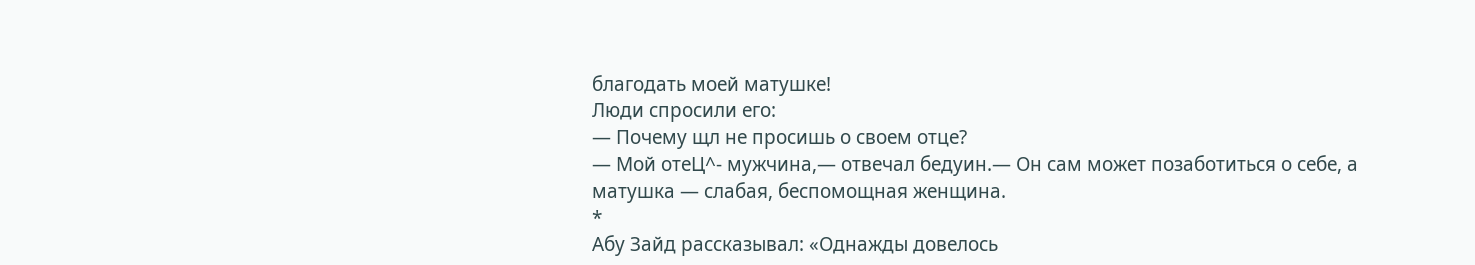благодать моей матушке!
Люди спросили его:
— Почему щл не просишь о своем отце?
— Мой отеЦ^- мужчина,— отвечал бедуин.— Он сам может позаботиться о себе, а матушка — слабая, беспомощная женщина.
*
Абу Зайд рассказывал: «Однажды довелось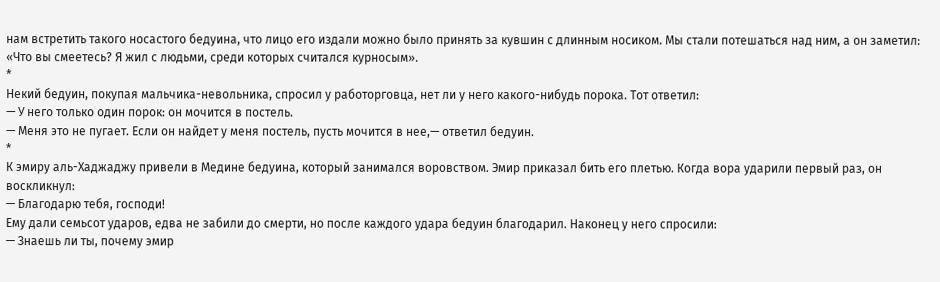нам встретить такого носастого бедуина, что лицо его издали можно было принять за кувшин с длинным носиком. Мы стали потешаться над ним, а он заметил: «Что вы смеетесь? Я жил с людьми, среди которых считался курносым».
*
Некий бедуин, покупая мальчика-невольника, спросил у работорговца, нет ли у него какого-нибудь порока. Тот ответил:
— У него только один порок: он мочится в постель.
— Меня это не пугает. Если он найдет у меня постель, пусть мочится в нее,— ответил бедуин.
*
К эмиру аль-Хаджаджу привели в Медине бедуина, который занимался воровством. Эмир приказал бить его плетью. Когда вора ударили первый раз, он воскликнул:
— Благодарю тебя, господи!
Ему дали семьсот ударов, едва не забили до смерти, но после каждого удара бедуин благодарил. Наконец у него спросили:
— Знаешь ли ты, почему эмир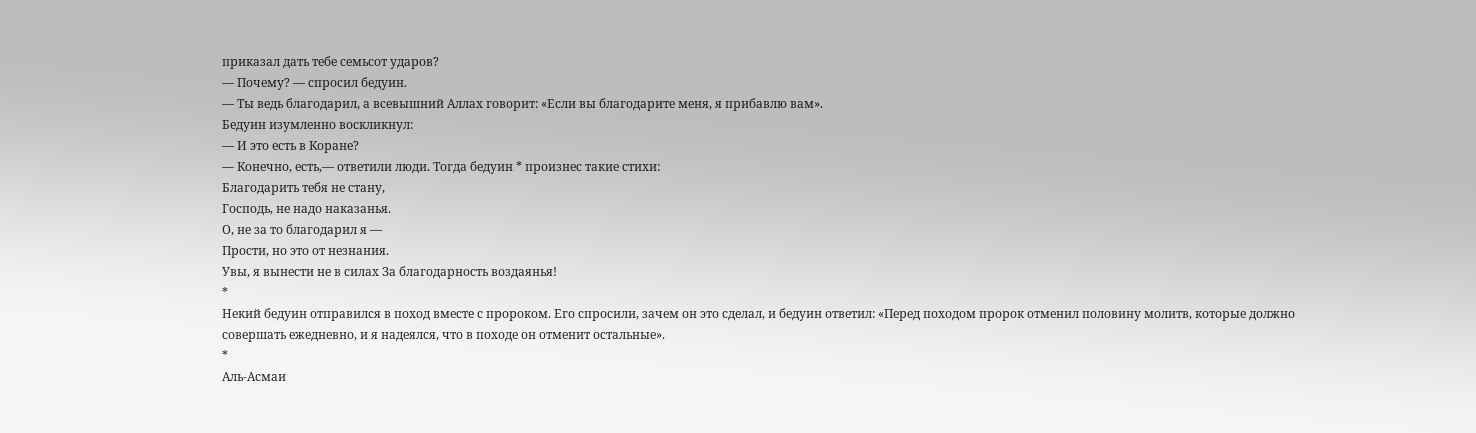приказал дать тебе семьсот ударов?
— Почему? — спросил бедуин.
— Ты ведь благодарил, а всевышний Аллах говорит: «Если вы благодарите меня, я прибавлю вам».
Бедуин изумленно воскликнул:
— И это есть в Коране?
— Конечно, есть,— ответили люди. Тогда бедуин * произнес такие стихи:
Благодарить тебя не стану,
Господь, не надо наказанья.
О, не за то благодарил я —
Прости, но это от незнания.
Увы, я вынести не в силах За благодарность воздаянья!
*
Некий бедуин отправился в поход вместе с пророком. Его спросили, зачем он это сделал, и бедуин ответил: «Перед походом пророк отменил половину молитв, которые должно совершать ежедневно, и я надеялся, что в походе он отменит остальные».
*
Аль-Асмаи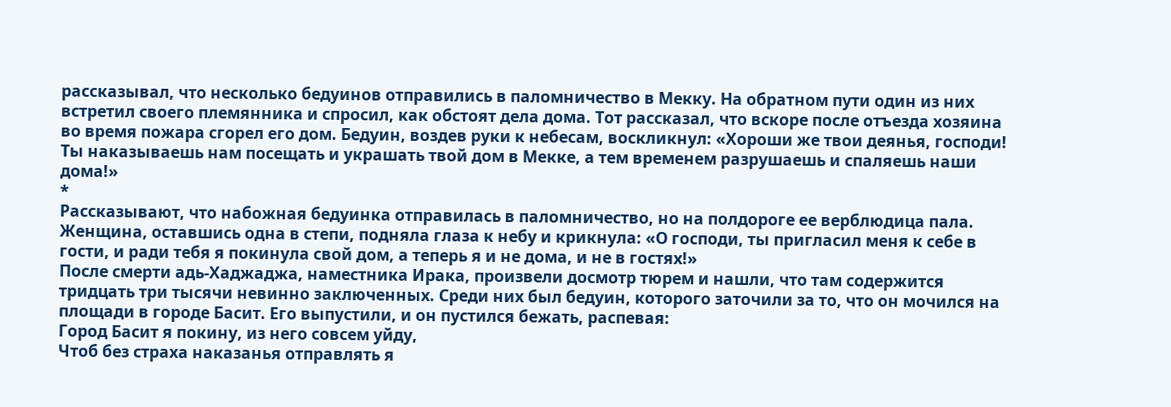рассказывал, что несколько бедуинов отправились в паломничество в Мекку. На обратном пути один из них встретил своего племянника и спросил, как обстоят дела дома. Тот рассказал, что вскоре после отъезда хозяина во время пожара сгорел его дом. Бедуин, воздев руки к небесам, воскликнул: «Хороши же твои деянья, господи! Ты наказываешь нам посещать и украшать твой дом в Мекке, а тем временем разрушаешь и спаляешь наши дома!»
*
Рассказывают, что набожная бедуинка отправилась в паломничество, но на полдороге ее верблюдица пала. Женщина, оставшись одна в степи, подняла глаза к небу и крикнула: «О господи, ты пригласил меня к себе в гости, и ради тебя я покинула свой дом, а теперь я и не дома, и не в гостях!»
После смерти адь-Хаджаджа, наместника Ирака, произвели досмотр тюрем и нашли, что там содержится тридцать три тысячи невинно заключенных. Среди них был бедуин, которого заточили за то, что он мочился на площади в городе Басит. Его выпустили, и он пустился бежать, распевая:
Город Басит я покину, из него совсем уйду,
Чтоб без страха наказанья отправлять я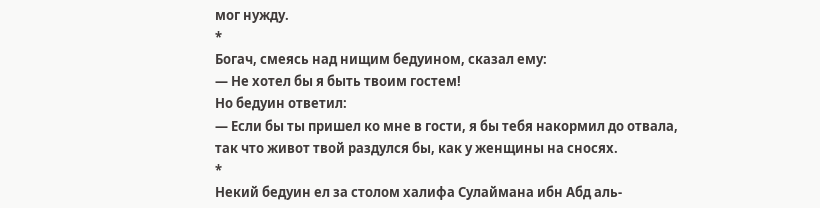мог нужду.
*
Богач, смеясь над нищим бедуином, сказал ему:
— Не хотел бы я быть твоим гостем!
Но бедуин ответил:
— Если бы ты пришел ко мне в гости, я бы тебя накормил до отвала, так что живот твой раздулся бы, как у женщины на сносях.
*
Некий бедуин ел за столом халифа Сулаймана ибн Абд аль-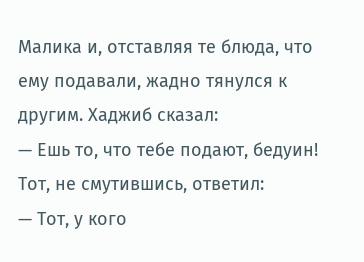Малика и, отставляя те блюда, что ему подавали, жадно тянулся к другим. Хаджиб сказал:
— Ешь то, что тебе подают, бедуин!
Тот, не смутившись, ответил:
— Тот, у кого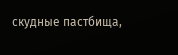скудные пастбища,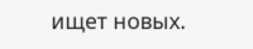ищет новых.